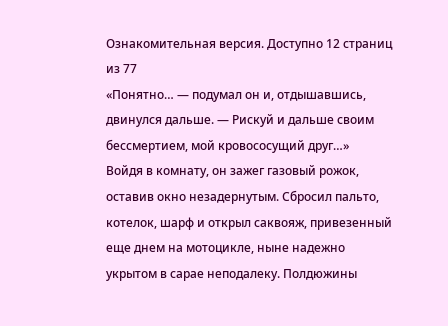Ознакомительная версия. Доступно 12 страниц из 77
«Понятно… — подумал он и, отдышавшись, двинулся дальше. — Рискуй и дальше своим бессмертием, мой кровососущий друг…»
Войдя в комнату, он зажег газовый рожок, оставив окно незадернутым. Сбросил пальто, котелок, шарф и открыл саквояж, привезенный еще днем на мотоцикле, ныне надежно укрытом в сарае неподалеку. Полдюжины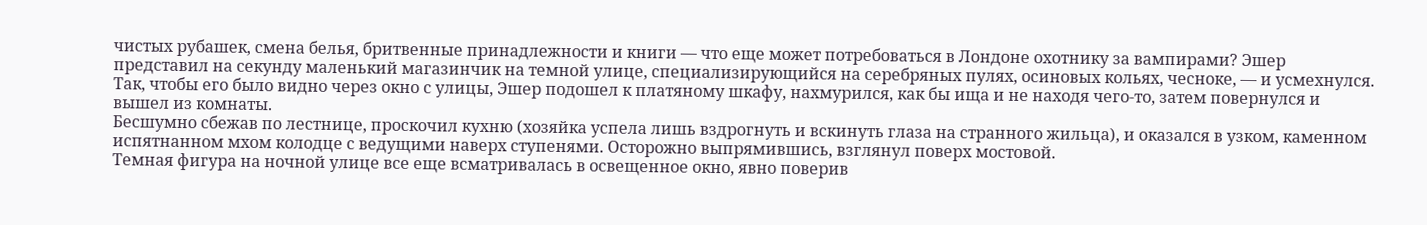чистых рубашек, смена белья, бритвенные принадлежности и книги — что еще может потребоваться в Лондоне охотнику за вампирами? Эшер представил на секунду маленький магазинчик на темной улице, специализирующийся на серебряных пулях, осиновых кольях, чесноке, — и усмехнулся. Так, чтобы его было видно через окно с улицы, Эшер подошел к платяному шкафу, нахмурился, как бы ища и не находя чего-то, затем повернулся и вышел из комнаты.
Бесшумно сбежав по лестнице, проскочил кухню (хозяйка успела лишь вздрогнуть и вскинуть глаза на странного жильца), и оказался в узком, каменном испятнанном мхом колодце с ведущими наверх ступенями. Осторожно выпрямившись, взглянул поверх мостовой.
Темная фигура на ночной улице все еще всматривалась в освещенное окно, явно поверив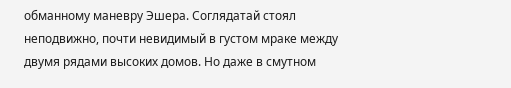обманному маневру Эшера. Соглядатай стоял неподвижно, почти невидимый в густом мраке между двумя рядами высоких домов. Но даже в смутном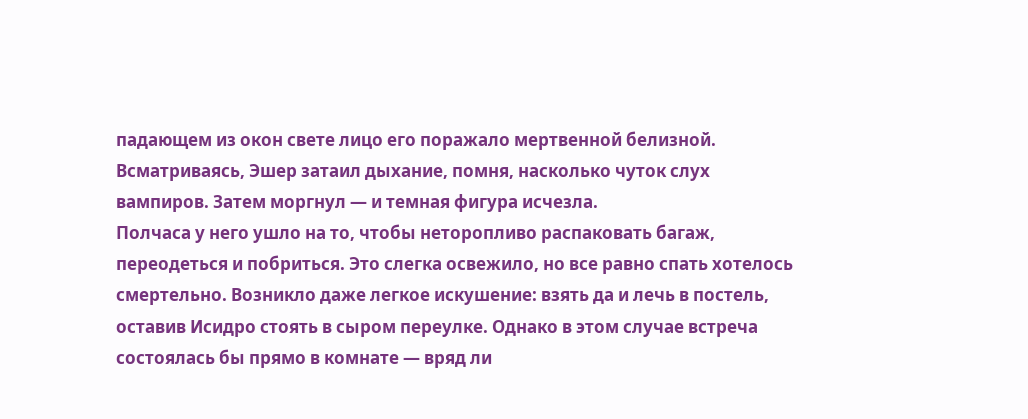падающем из окон свете лицо его поражало мертвенной белизной. Всматриваясь, Эшер затаил дыхание, помня, насколько чуток слух вампиров. Затем моргнул — и темная фигура исчезла.
Полчаса у него ушло на то, чтобы неторопливо распаковать багаж, переодеться и побриться. Это слегка освежило, но все равно спать хотелось смертельно. Возникло даже легкое искушение: взять да и лечь в постель, оставив Исидро стоять в сыром переулке. Однако в этом случае встреча состоялась бы прямо в комнате — вряд ли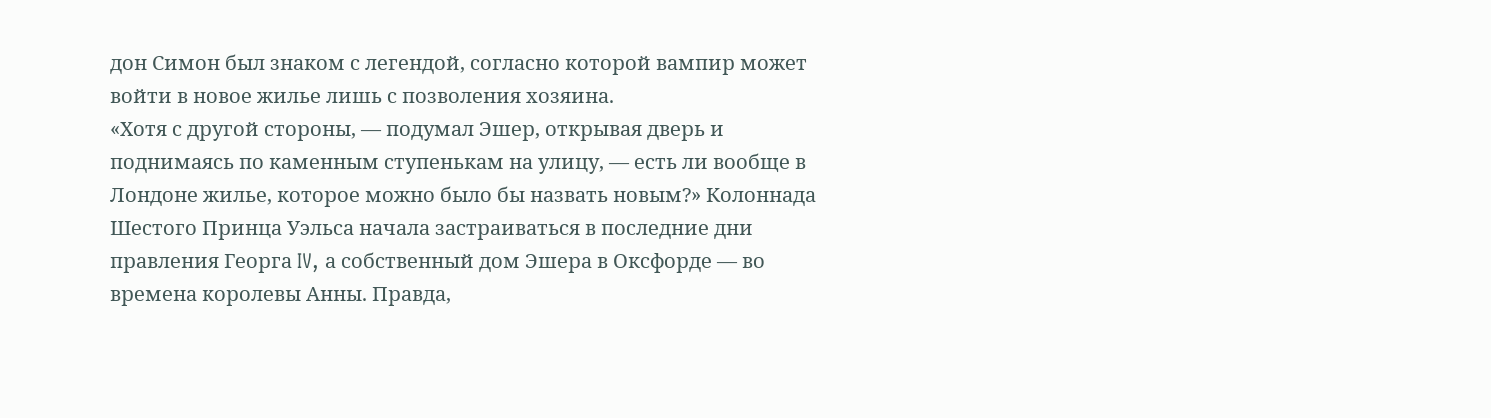дон Симон был знаком с легендой, согласно которой вампир может войти в новое жилье лишь с позволения хозяина.
«Хотя с другой стороны, — подумал Эшер, открывая дверь и поднимаясь по каменным ступенькам на улицу, — есть ли вообще в Лондоне жилье, которое можно было бы назвать новым?» Колоннада Шестого Принца Уэльса начала застраиваться в последние дни правления Георга IV, а собственный дом Эшера в Оксфорде — во времена королевы Анны. Правда,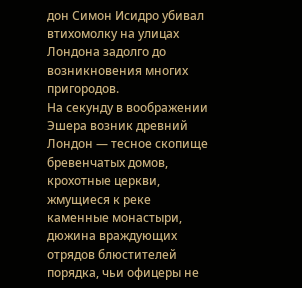дон Симон Исидро убивал втихомолку на улицах Лондона задолго до возникновения многих пригородов.
На секунду в воображении Эшера возник древний Лондон — тесное скопище бревенчатых домов, крохотные церкви, жмущиеся к реке каменные монастыри, дюжина враждующих отрядов блюстителей порядка, чьи офицеры не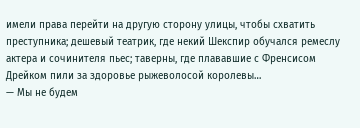имели права перейти на другую сторону улицы, чтобы схватить преступника; дешевый театрик, где некий Шекспир обучался ремеслу актера и сочинителя пьес; таверны, где плававшие с Френсисом Дрейком пили за здоровье рыжеволосой королевы…
— Мы не будем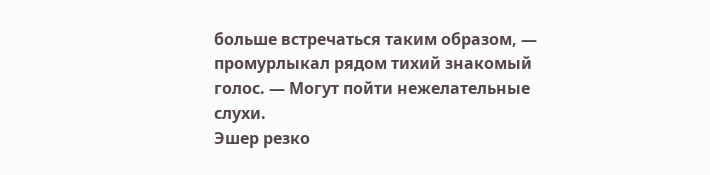больше встречаться таким образом, — промурлыкал рядом тихий знакомый голос. — Могут пойти нежелательные слухи.
Эшер резко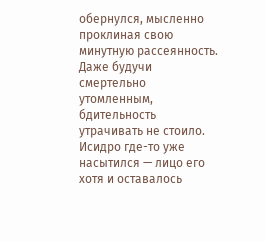обернулся, мысленно проклиная свою минутную рассеянность. Даже будучи смертельно утомленным, бдительность утрачивать не стоило.
Исидро где-то уже насытился — лицо его хотя и оставалось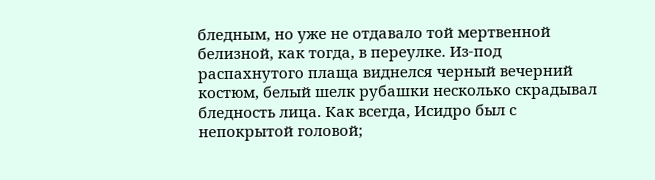бледным, но уже не отдавало той мертвенной белизной, как тогда, в переулке. Из-под распахнутого плаща виднелся черный вечерний костюм, белый шелк рубашки несколько скрадывал бледность лица. Как всегда, Исидро был с непокрытой головой;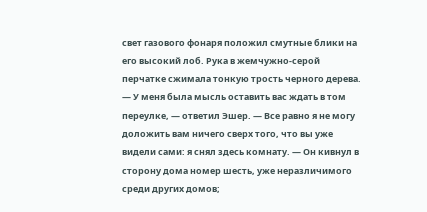свет газового фонаря положил смутные блики на его высокий лоб. Рука в жемчужно-серой перчатке сжимала тонкую трость черного дерева.
— У меня была мысль оставить вас ждать в том переулке, — ответил Эшер. — Все равно я не могу доложить вам ничего сверх того, что вы уже видели сами: я снял здесь комнату. — Он кивнул в сторону дома номер шесть, уже неразличимого среди других домов;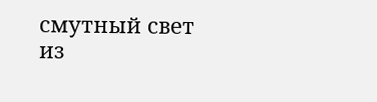смутный свет из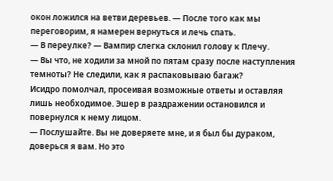окон ложился на ветви деревьев. — После того как мы переговорим, я намерен вернуться и лечь спать.
— В переулке? — Вампир слегка склонил голову к Плечу.
— Вы что, не ходили за мной по пятам сразу после наступления темноты? Не следили, как я распаковываю багаж?
Исидро помолчал, просеивая возможные ответы и оставляя лишь необходимое. Эшер в раздражении остановился и повернулся к нему лицом.
— Послушайте. Вы не доверяете мне, и я был бы дураком, доверься я вам. Но это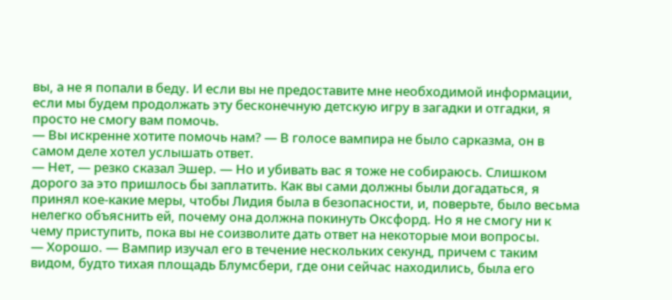вы, а не я попали в беду. И если вы не предоставите мне необходимой информации, если мы будем продолжать эту бесконечную детскую игру в загадки и отгадки, я просто не смогу вам помочь.
— Вы искренне хотите помочь нам? — В голосе вампира не было сарказма, он в самом деле хотел услышать ответ.
— Нет, — резко сказал Эшер. — Но и убивать вас я тоже не собираюсь. Слишком дорого за это пришлось бы заплатить. Как вы сами должны были догадаться, я принял кое-какие меры, чтобы Лидия была в безопасности, и, поверьте, было весьма нелегко объяснить ей, почему она должна покинуть Оксфорд. Но я не смогу ни к чему приступить, пока вы не соизволите дать ответ на некоторые мои вопросы.
— Хорошо. — Вампир изучал его в течение нескольких секунд, причем с таким видом, будто тихая площадь Блумсбери, где они сейчас находились, была его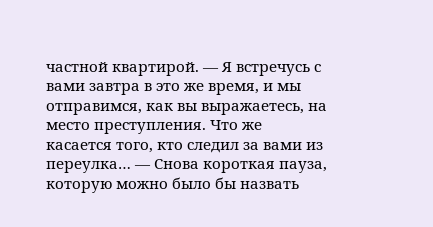частной квартирой. — Я встречусь с вами завтра в это же время, и мы отправимся, как вы выражаетесь, на место преступления. Что же касается того, кто следил за вами из переулка… — Снова короткая пауза, которую можно было бы назвать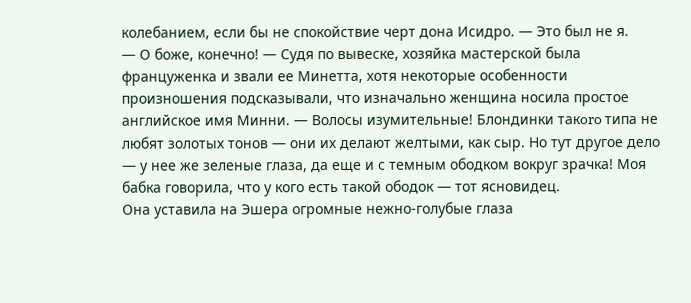колебанием, если бы не спокойствие черт дона Исидро. — Это был не я.
— О боже, конечно! — Судя по вывеске, хозяйка мастерской была француженка и звали ее Минетта, хотя некоторые особенности произношения подсказывали, что изначально женщина носила простое английское имя Минни. — Волосы изумительные! Блондинки тaкoro типа не любят золотых тонов — они их делают желтыми, как сыр. Но тут другое дело — у нее же зеленые глаза, да еще и с темным ободком вокруг зрачка! Моя бабка говорила, что у кого есть такой ободок — тот ясновидец.
Она уставила на Эшера огромные нежно-голубые глаза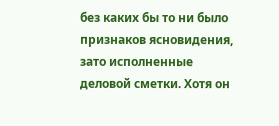без каких бы то ни было признаков ясновидения, зато исполненные деловой сметки. Хотя он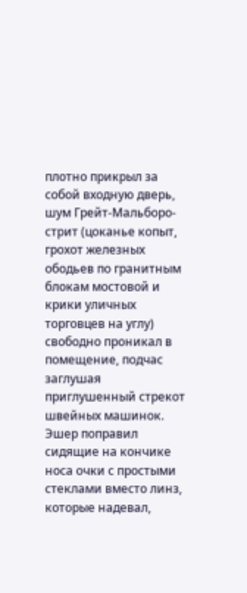плотно прикрыл за собой входную дверь, шум Грейт-Мальборо-стрит (цоканье копыт, грохот железных ободьев по гранитным блокам мостовой и крики уличных торговцев на углу) свободно проникал в помещение, подчас заглушая приглушенный стрекот швейных машинок.
Эшер поправил сидящие на кончике носа очки с простыми стеклами вместо линз, которые надевал,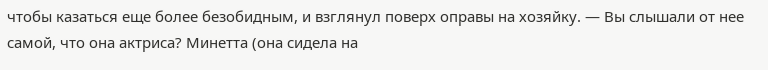чтобы казаться еще более безобидным, и взглянул поверх оправы на хозяйку. — Вы слышали от нее самой, что она актриса? Минетта (она сидела на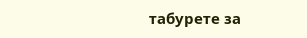табурете за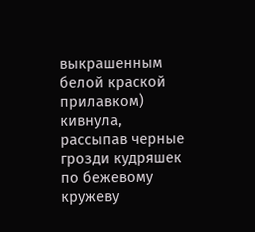выкрашенным белой краской прилавком) кивнула, рассыпав черные грозди кудряшек по бежевому кружеву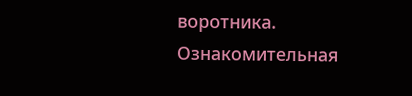воротника.
Ознакомительная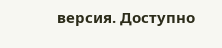версия. Доступно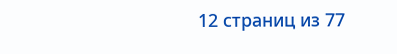12 страниц из 77